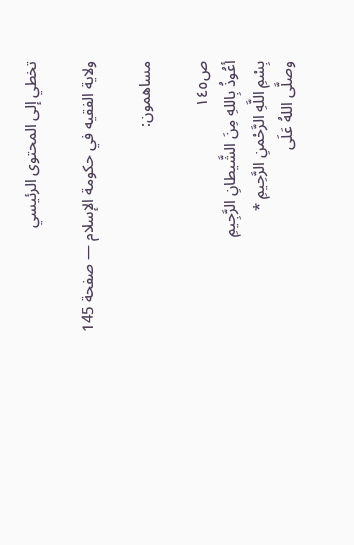تخطي إلى المحتوى الرئيسي

ولاية الفقيه في حكومة الإسلام — صفحة 145

مساهمون:

ص١٤٥
أعُوذُ بِاللهِ مِنَ الشَّيطانِ الرَّجِيمِ
بِسْمِ اللَّهِ الرَّحْمنِ الرَّحِيمِ *
وصلَّى اللهُ عَلَى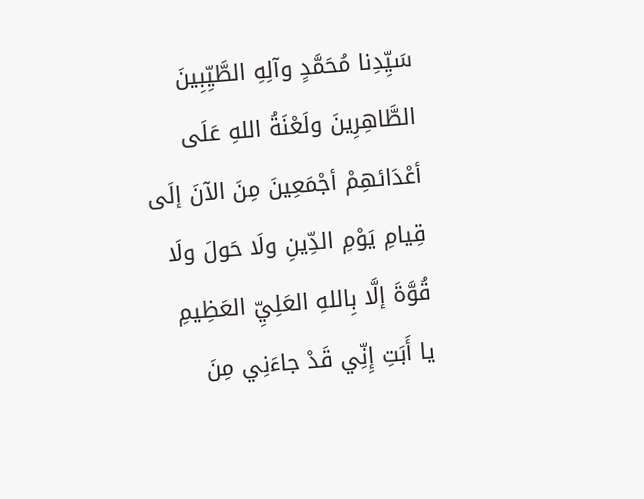سَيِّدِنا مُحَمَّدٍ وآلِهِ الطَّيِّبِينَ الطَّاهِرِينَ ولَعْنَةُ اللهِ عَلَى أعْدَائهِمْ أجْمَعِينَ مِنَ الآنَ إلَى قِيامِ يَوْمِ الدِّينِ ولَا حَولَ ولَا قُوَّةَ إلَّا بِاللهِ العَلِيِّ العَظِيمِ
يا أَبَتِ إِنِّي قَدْ جاءَنِي مِنَ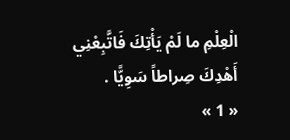الْعِلْمِ ما لَمْ يَأْتِكَ فَاتَّبِعْنِي أَهْدِكَ صِراطاً سَوِيًّا .
« 1 »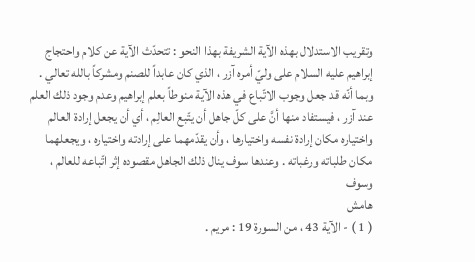وتقريب الاستدلال بهذه الآية الشريفة بهذا النحو : تتحدّث الآية عن كلام واحتجاج إبراهيم عليه السلام على وليّ أمره آزر ، الذي كان عابداً للصنم ومشركاً بالله تعالي . وبما أنّه قد جعل وجوب الاتّباع في هذه الآية منوطاً بعلم إبراهيم وعدم وجود ذلك العلم عند آزر ، فيستفاد منها أنَّ على كلّ جاهل أن يتّبع العالِم ، أي أن يجعل إرادة العالم واختياره مكان إرادة نفسه واختيارها ، وأن يقدّمهما على إرادته واختياره ، ويجعلهما مكان طلباته ورغباته . وعندها سوف ينال ذلك الجاهل مقصوده إثر اتّباعه للعالم ، وسوف
هامش
( 1 ) - الآية 43 ، من السورة 19 : مريم .